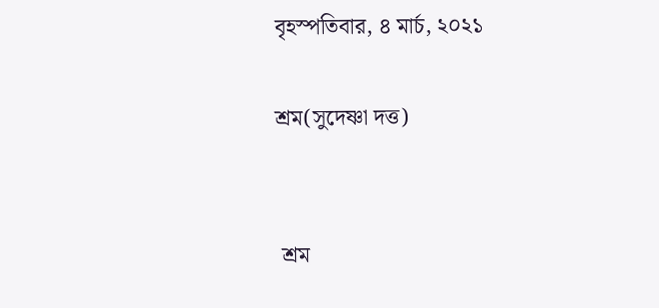বৃহস্পতিবার, ৪ মার্চ, ২০২১

শ্রম(সুদেষ্ণা দত্ত)


 শ্রম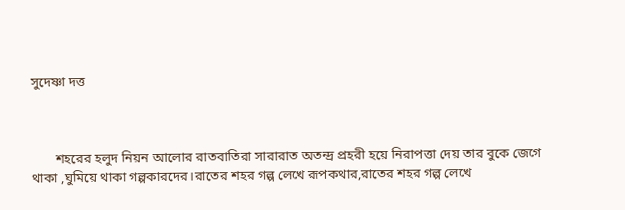সুদেষ্ণা দত্ত



       শহরের হলুদ নিয়ন আলোর রাতবাতিরা সারারাত অতন্দ্র প্রহরী হয়ে নিরাপত্তা দেয় তার বুকে জেগে থাকা ,ঘুমিয়ে থাকা গল্পকারদের।রাতের শহর গল্প লেখে রূপকথার,রাতের শহর গল্প লেখে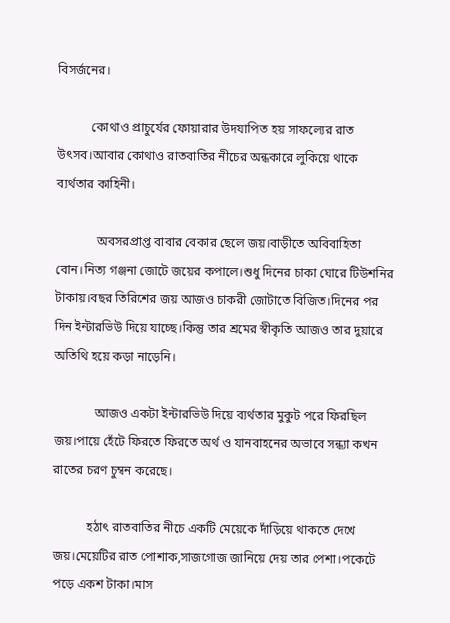বিসর্জনের।

           কোথাও প্রাচুর্যের ফোয়ারার উদযাপিত হয় সাফল্যের রাত উৎসব।আবার কোথাও রাতবাতির নীচের অন্ধকারে লুকিয়ে থাকে ব্যর্থতার কাহিনী।

             অবসরপ্রাপ্ত বাবার বেকার ছেলে জয়।বাড়ীতে অবিবাহিতা বোন।নিত্য গঞ্জনা জোটে জয়ের কপালে।শুধু দিনের চাকা ঘোরে টিউশনির টাকায়।বছর তিরিশের জয় আজও চাকরী জোটাতে বিজিত।দিনের পর দিন ইন্টারভিউ দিয়ে যাচ্ছে।কিন্তু তার শ্রমের স্বীকৃতি আজও তার দুয়ারে অতিথি হয়ে কড়া নাড়েনি।

             আজও একটা ইন্টারভিউ দিয়ে ব্যর্থতার মুকুট পরে ফিরছিল জয়।পায়ে হেঁটে ফিরতে ফিরতে অর্থ ও যানবাহনের অভাবে সন্ধ্যা কখন রাতের চরণ চুম্বন করেছে।

           হঠাৎ রাতবাতির নীচে একটি মেয়েকে দাঁড়িয়ে থাকতে দেখে জয়।মেয়েটির রাত পোশাক,সাজগোজ জানিয়ে দেয় তার পেশা।পকেটে পড়ে একশ টাকা।মাস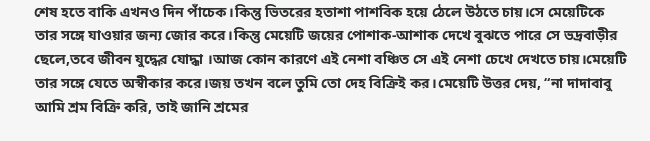শেষ হতে বাকি এখনও দিন পাঁচেক।কিন্তু ভিতরের হতাশা পাশবিক হয়ে ঠেলে উঠতে চায়।সে মেয়েটিকে তার সঙ্গে যাওয়ার জন্য জোর করে।কিন্তু মেয়েটি জয়ের পোশাক-আশাক দেখে বুঝতে পারে সে ভদ্রবাড়ীর ছেলে,তবে জীবন যুদ্ধের যোদ্ধা ।আজ কোন কারণে এই নেশা বঞ্চিত সে এই নেশা চেখে দেখতে চায়।মেয়েটি তার সঙ্গে যেতে অস্বীকার করে।জয় তখন বলে তুমি তো দেহ বিক্রিই কর।মেয়েটি উত্তর দেয়, “না দাদাবাবু আমি শ্রম বিক্রি করি, তাই জানি শ্রমের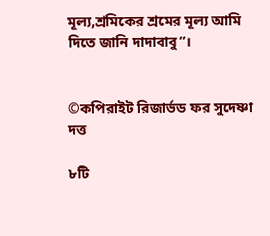মূল্য,শ্রমিকের শ্রমের মূল্য আমি দিতে জানি দাদাবাবু”।


©কপিরাইট রিজার্ভড ফর সুদেষ্ণা দত্ত

৮টি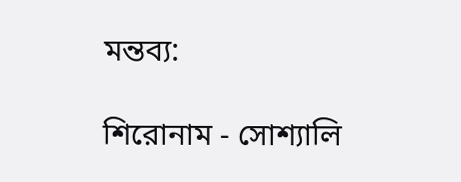মন্তব্য:

শিরোনাম - সোশ্যালি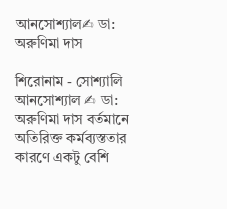আনসোশ্যাল✍ ডা: অরুণিমা দাস

শিরোনাম - সোশ্যালি আনসোশ্যাল ✍ ডা: অরুণিমা দাস বর্তমানে অতিরিক্ত কর্মব্যস্ততার কারণে একটু বেশি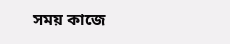সময় কাজে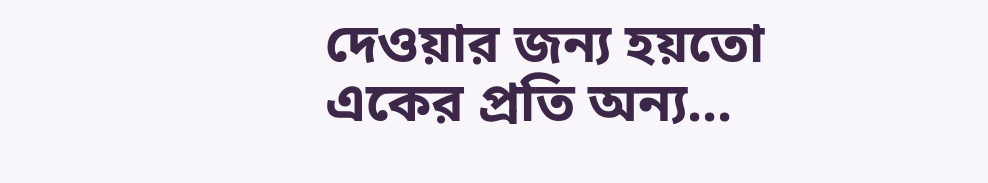দেওয়ার জন্য হয়তো একের প্রতি অন্য...